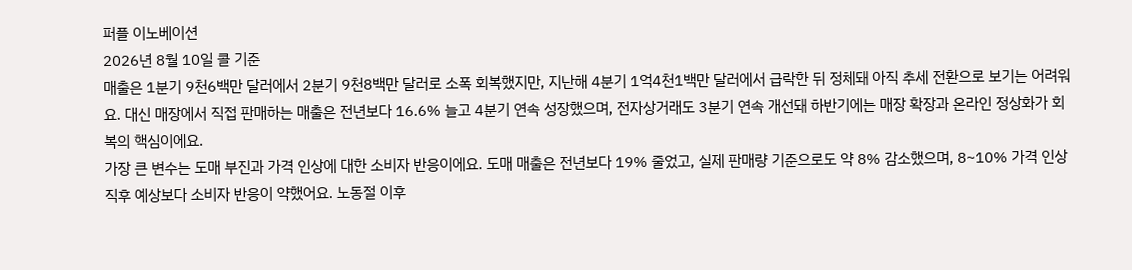퍼플 이노베이션
2026년 8월 10일 콜 기준
매출은 1분기 9천6백만 달러에서 2분기 9천8백만 달러로 소폭 회복했지만, 지난해 4분기 1억4천1백만 달러에서 급락한 뒤 정체돼 아직 추세 전환으로 보기는 어려워요. 대신 매장에서 직접 판매하는 매출은 전년보다 16.6% 늘고 4분기 연속 성장했으며, 전자상거래도 3분기 연속 개선돼 하반기에는 매장 확장과 온라인 정상화가 회복의 핵심이에요.
가장 큰 변수는 도매 부진과 가격 인상에 대한 소비자 반응이에요. 도매 매출은 전년보다 19% 줄었고, 실제 판매량 기준으로도 약 8% 감소했으며, 8~10% 가격 인상 직후 예상보다 소비자 반응이 약했어요. 노동절 이후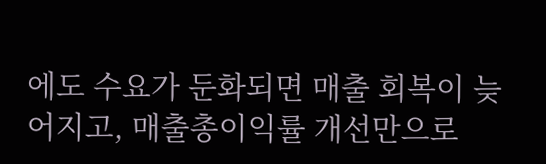에도 수요가 둔화되면 매출 회복이 늦어지고, 매출총이익률 개선만으로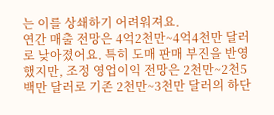는 이를 상쇄하기 어려워져요.
연간 매출 전망은 4억2천만~4억4천만 달러로 낮아졌어요. 특히 도매 판매 부진을 반영했지만, 조정 영업이익 전망은 2천만~2천5백만 달러로 기존 2천만~3천만 달러의 하단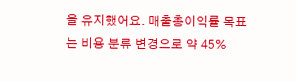을 유지했어요. 매출총이익률 목표는 비용 분류 변경으로 약 45%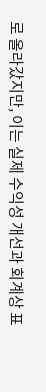로 올라갔지만, 이는 실제 수익성 개선과 회계상 표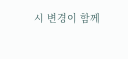시 변경이 함께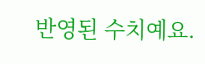반영된 수치예요.